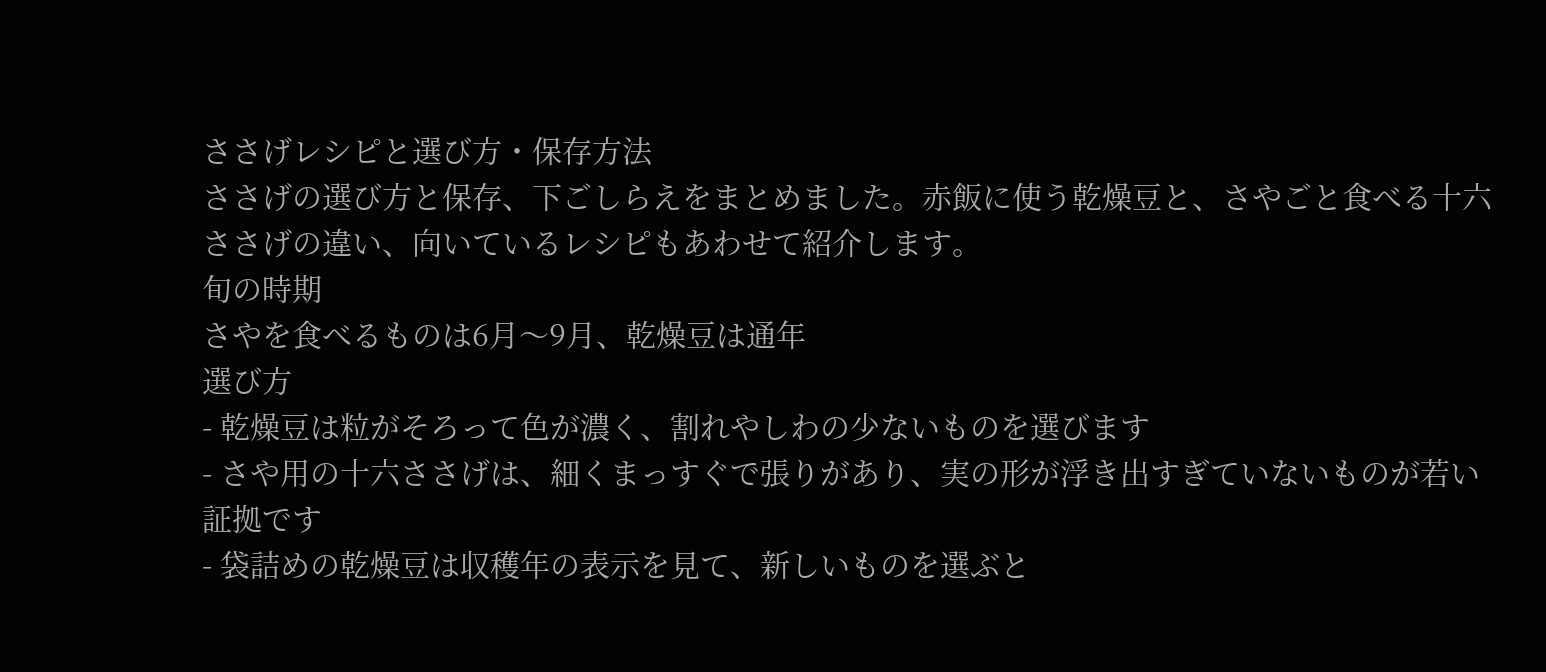ささげレシピと選び方・保存方法
ささげの選び方と保存、下ごしらえをまとめました。赤飯に使う乾燥豆と、さやごと食べる十六ささげの違い、向いているレシピもあわせて紹介します。
旬の時期
さやを食べるものは6月〜9月、乾燥豆は通年
選び方
- 乾燥豆は粒がそろって色が濃く、割れやしわの少ないものを選びます
- さや用の十六ささげは、細くまっすぐで張りがあり、実の形が浮き出すぎていないものが若い証拠です
- 袋詰めの乾燥豆は収穫年の表示を見て、新しいものを選ぶと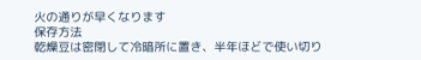火の通りが早くなります
保存方法
乾燥豆は密閉して冷暗所に置き、半年ほどで使い切り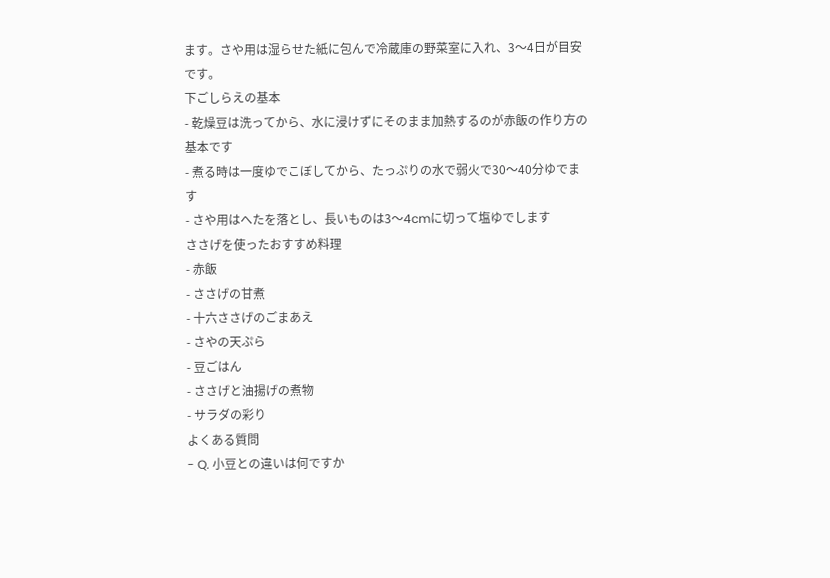ます。さや用は湿らせた紙に包んで冷蔵庫の野菜室に入れ、3〜4日が目安です。
下ごしらえの基本
- 乾燥豆は洗ってから、水に浸けずにそのまま加熱するのが赤飯の作り方の基本です
- 煮る時は一度ゆでこぼしてから、たっぷりの水で弱火で30〜40分ゆでます
- さや用はへたを落とし、長いものは3〜4cmに切って塩ゆでします
ささげを使ったおすすめ料理
- 赤飯
- ささげの甘煮
- 十六ささげのごまあえ
- さやの天ぷら
- 豆ごはん
- ささげと油揚げの煮物
- サラダの彩り
よくある質問
- Q. 小豆との違いは何ですか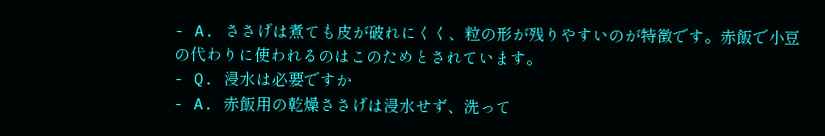- A. ささげは煮ても皮が破れにくく、粒の形が残りやすいのが特徴です。赤飯で小豆の代わりに使われるのはこのためとされています。
- Q. 浸水は必要ですか
- A. 赤飯用の乾燥ささげは浸水せず、洗って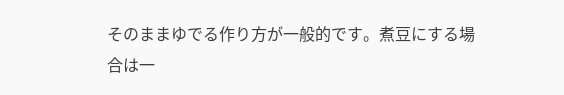そのままゆでる作り方が一般的です。煮豆にする場合は一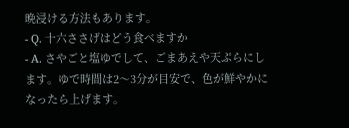晩浸ける方法もあります。
- Q. 十六ささげはどう食べますか
- A. さやごと塩ゆでして、ごまあえや天ぷらにします。ゆで時間は2〜3分が目安で、色が鮮やかになったら上げます。